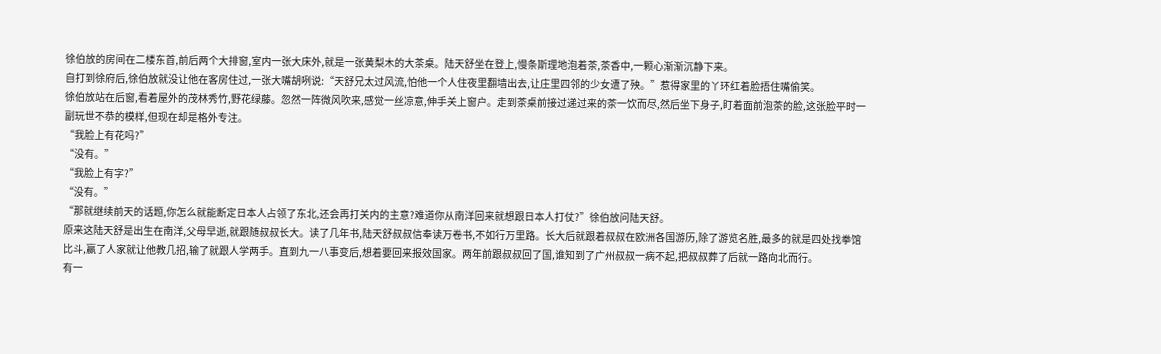徐伯放的房间在二楼东首,前后两个大排窗,室内一张大床外,就是一张黄梨木的大茶桌。陆天舒坐在登上,慢条斯理地泡着茶,茶香中,一颗心渐渐沉静下来。
自打到徐府后,徐伯放就没让他在客房住过,一张大嘴胡咧说:“天舒兄太过风流,怕他一个人住夜里翻墙出去,让庄里四邻的少女遭了殃。”惹得家里的丫环红着脸捂住嘴偷笑。
徐伯放站在后窗,看着屋外的茂林秀竹,野花绿藤。忽然一阵微风吹来,感觉一丝凉意,伸手关上窗户。走到茶桌前接过递过来的茶一饮而尽,然后坐下身子,盯着面前泡茶的脸,这张脸平时一副玩世不恭的模样,但现在却是格外专注。
“我脸上有花吗?”
“没有。”
“我脸上有字?”
“没有。”
“那就继续前天的话题,你怎么就能断定日本人占领了东北,还会再打关内的主意?难道你从南洋回来就想跟日本人打仗?”徐伯放问陆天舒。
原来这陆天舒是出生在南洋,父母早逝,就跟随叔叔长大。读了几年书,陆天舒叔叔信奉读万卷书,不如行万里路。长大后就跟着叔叔在欧洲各国游历,除了游览名胜,最多的就是四处找拳馆比斗,赢了人家就让他教几招,输了就跟人学两手。直到九一八事变后,想着要回来报效国家。两年前跟叔叔回了国,谁知到了广州叔叔一病不起,把叔叔葬了后就一路向北而行。
有一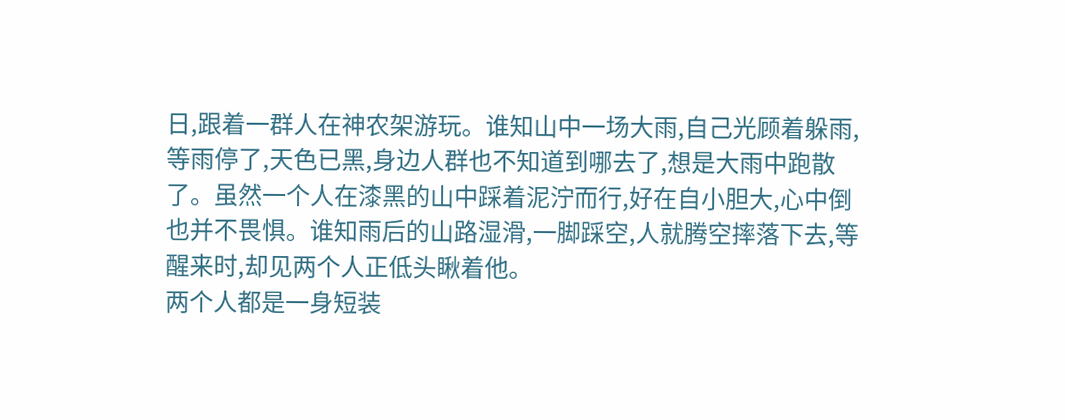日,跟着一群人在神农架游玩。谁知山中一场大雨,自己光顾着躲雨,等雨停了,天色已黑,身边人群也不知道到哪去了,想是大雨中跑散了。虽然一个人在漆黑的山中踩着泥泞而行,好在自小胆大,心中倒也并不畏惧。谁知雨后的山路湿滑,一脚踩空,人就腾空摔落下去,等醒来时,却见两个人正低头瞅着他。
两个人都是一身短装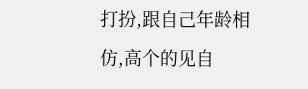打扮,跟自己年龄相仿,高个的见自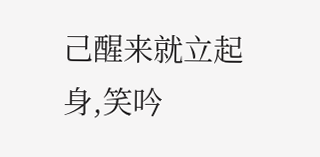己醒来就立起身,笑吟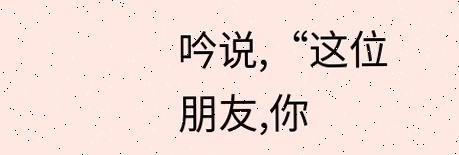吟说,“这位朋友,你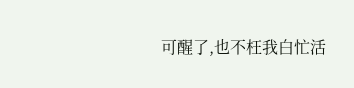可醒了,也不枉我白忙活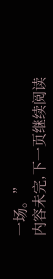一场。”
内容未完,下一页继续阅读